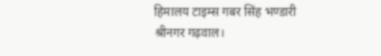हिमालय टाइम्स गबर सिंह भण्डारी
श्रीनगर गढ़वाल।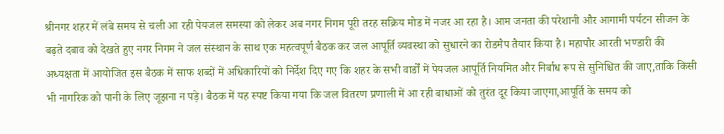श्रीनगर शहर में लंबे समय से चली आ रही पेयजल समस्या को लेकर अब नगर निगम पूरी तरह सक्रिय मोड में नजर आ रहा है। आम जनता की परेशानी और आगामी पर्यटन सीजन के बढ़ते दबाव को देखते हुए नगर निगम ने जल संस्थान के साथ एक महत्वपूर्ण बैठक कर जल आपूर्ति व्यवस्था को सुधारने का रोडमैप तैयार किया है। महापौर आरती भण्डारी की अध्यक्षता में आयोजित इस बैठक में साफ शब्दों में अधिकारियों को निर्देश दिए गए कि शहर के सभी वार्डों में पेयजल आपूर्ति नियमित और निर्बाध रूप से सुनिश्चित की जाए,ताकि किसी भी नागरिक को पानी के लिए जूझना न पड़े। बैठक में यह स्पष्ट किया गया कि जल वितरण प्रणाली में आ रही बाधाओं को तुरंत दूर किया जाएगा,आपूर्ति के समय को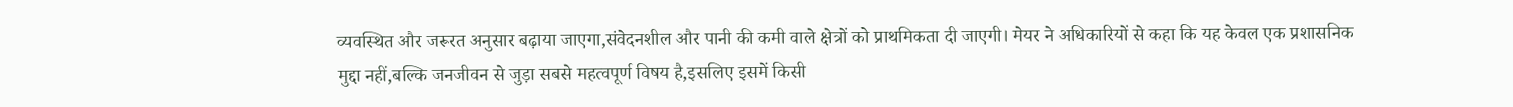व्यवस्थित और जरूरत अनुसार बढ़ाया जाएगा,संवेदनशील और पानी की कमी वाले क्षेत्रों को प्राथमिकता दी जाएगी। मेयर ने अधिकारियों से कहा कि यह केवल एक प्रशासनिक मुद्दा नहीं,बल्कि जनजीवन से जुड़ा सबसे महत्वपूर्ण विषय है,इसलिए इसमें किसी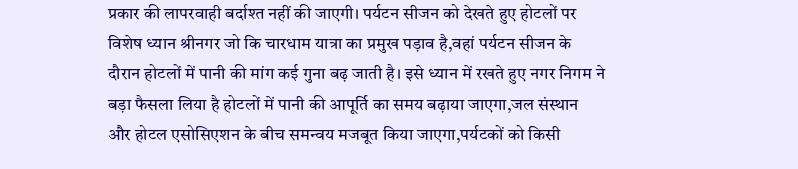प्रकार की लापरवाही बर्दाश्त नहीं की जाएगी। पर्यटन सीजन को देखते हुए होटलों पर विशेष ध्यान श्रीनगर जो कि चारधाम यात्रा का प्रमुख पड़ाव है,वहां पर्यटन सीजन के दौरान होटलों में पानी की मांग कई गुना बढ़ जाती है। इसे ध्यान में रखते हुए नगर निगम ने बड़ा फैसला लिया है होटलों में पानी की आपूर्ति का समय बढ़ाया जाएगा,जल संस्थान और होटल एसोसिएशन के बीच समन्वय मजबूत किया जाएगा,पर्यटकों को किसी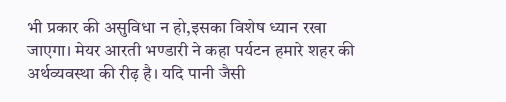भी प्रकार की असुविधा न हो,इसका विशेष ध्यान रखा जाएगा। मेयर आरती भण्डारी ने कहा पर्यटन हमारे शहर की अर्थव्यवस्था की रीढ़ है। यदि पानी जैसी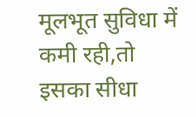मूलभूत सुविधा में कमी रही,तो इसका सीधा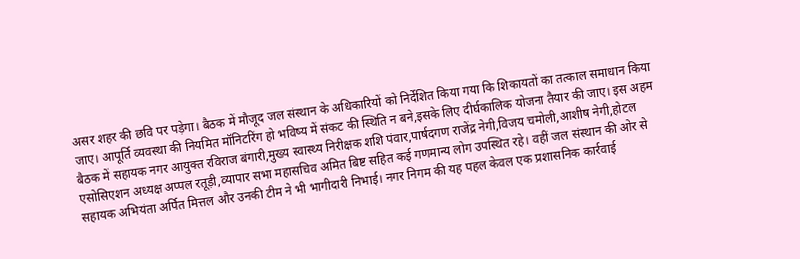असर शहर की छवि पर पड़ेगा। बैठक में मौजूद जल संस्थान के अधिकारियों को निर्देशित किया गया कि शिकायतों का तत्काल समाधान किया जाए। आपूर्ति व्यवस्था की नियमित मॉनिटरिंग हो भविष्य में संकट की स्थिति न बने,इसके लिए दीर्घकालिक योजना तैयार की जाए। इस अहम बैठक में सहायक नगर आयुक्त रविराज बंगारी,मुख्य स्वास्थ्य निरीक्षक शशि पंवार,पार्षदगण राजेंद्र नेगी,विजय चमोली,आशीष नेगी,होटल एसोसिएशन अध्यक्ष अप्पल रतूड़ी,व्यापार सभा महासचिव अमित बिष्ट सहित कई गणमान्य लोग उपस्थित रहे। वहीं जल संस्थान की ओर से सहायक अभियंता अर्पित मित्तल और उनकी टीम ने भी भागीदारी निभाई। नगर निगम की यह पहल केवल एक प्रशासनिक कार्रवाई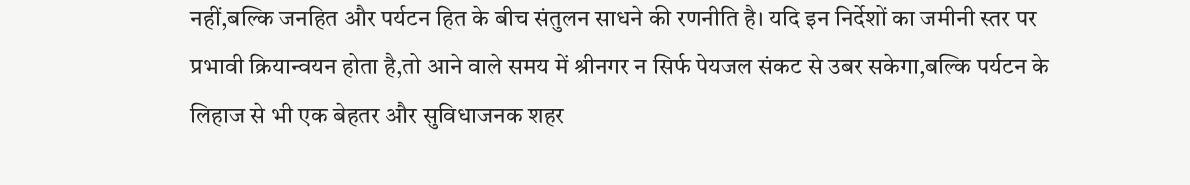नहीं,बल्कि जनहित और पर्यटन हित के बीच संतुलन साधने की रणनीति है। यदि इन निर्देशों का जमीनी स्तर पर प्रभावी क्रियान्वयन होता है,तो आने वाले समय में श्रीनगर न सिर्फ पेयजल संकट से उबर सकेगा,बल्कि पर्यटन के लिहाज से भी एक बेहतर और सुविधाजनक शहर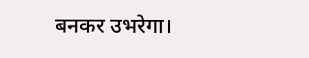बनकर उभरेगा।